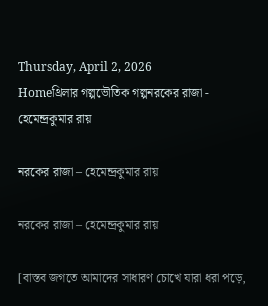Thursday, April 2, 2026
Homeথ্রিলার গল্পভৌতিক গল্পনরকের রাজা - হেমেন্দ্রকুমার রায়

নরকের রাজা – হেমেন্দ্রকুমার রায়

নরকের রাজা – হেমেন্দ্রকুমার রায়

[বাস্তব জগতে আমাদের সাধারণ চোখে যারা ধরা পড়ে,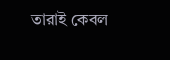তারাই কেবল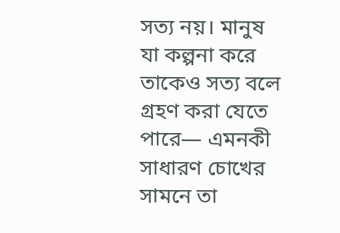সত্য নয়। মানুষ যা কল্পনা করে তাকেও সত্য বলে গ্রহণ করা যেতে পারে— এমনকী সাধারণ চোখের সামনে তা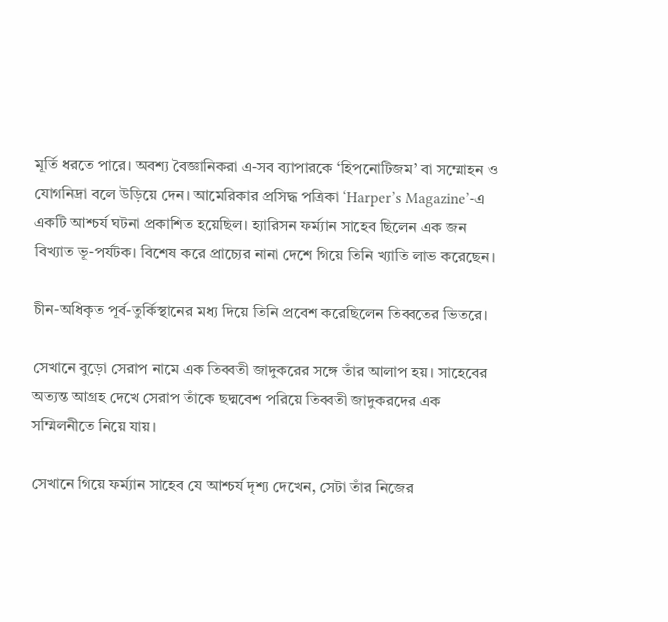মূর্তি ধরতে পারে। অবশ্য বৈজ্ঞানিকরা এ-সব ব্যাপারকে ‘হিপনোটিজম’ বা সম্মোহন ও যোগনিদ্রা বলে উড়িয়ে দেন। আমেরিকার প্রসিদ্ধ পত্রিকা ‘Harper’s Magazine’-এ একটি আশ্চর্য ঘটনা প্রকাশিত হয়েছিল। হ্যারিসন ফর্ম্যান সাহেব ছিলেন এক জন বিখ্যাত ভূ-পর্যটক। বিশেষ করে প্রাচ্যের নানা দেশে গিয়ে তিনি খ্যাতি লাভ করেছেন।

চীন-অধিকৃত পূর্ব-তুর্কিস্থানের মধ্য দিয়ে তিনি প্রবেশ করেছিলেন তিব্বতের ভিতরে।

সেখানে বুড়ো সেরাপ নামে এক তিব্বতী জাদুকরের সঙ্গে তাঁর আলাপ হয়। সাহেবের অত্যন্ত আগ্রহ দেখে সেরাপ তাঁকে ছদ্মবেশ পরিয়ে তিব্বতী জাদুকরদের এক সম্মিলনীতে নিয়ে যায়।

সেখানে গিয়ে ফর্ম্যান সাহেব যে আশ্চর্য দৃশ্য দেখেন, সেটা তাঁর নিজের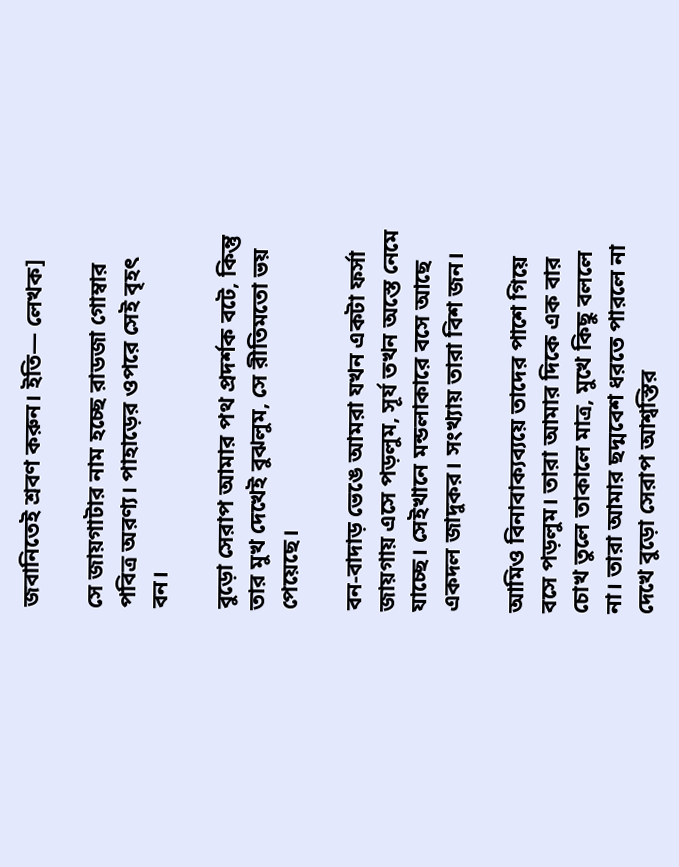জবানিতেই শ্রবণ করুন। ইতি— লেখক]

সে জায়গাটার নাম হচ্ছে রাডজা গোম্বার পবিত্র অরণ্য। পাহাড়ের ওপরে সেই বৃহৎ বন।

বুড়ো সেরাপ আমার পথ প্রদর্শক বটে, কিন্তু তার মুখ দেখেই বুঝলুম, সে রীতিমতো ভয় পেয়েছে।

বন-বাদাড় ভেঙে আমরা যখন একটা ফর্সা জায়গায় এসে পড়লুম, সূর্য তখন অস্তে নেমে যাচ্ছে। সেইখানে মন্ডলাকারে বসে আছে একদল জাদুকর। সংখ্যায় তারা বিশ জন।

আমিও বিনাবাক্যব্যয়ে তাদের পাশে গিয়ে বসে পড়লুম। তারা আমার দিকে এক বার চোখ তুলে তাকালে মাত্র, মুখে কিছু বললে না। তারা আমার ছদ্মবেশ ধরতে পারলে না দেখে বুড়ো সেরাপ আশ্বস্তির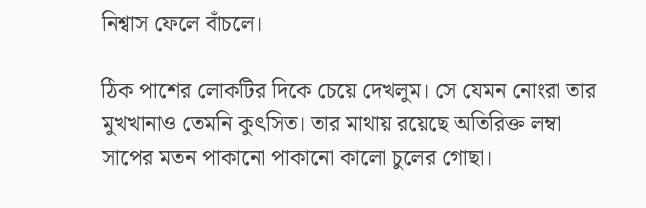নিশ্বাস ফেলে বাঁচলে।

ঠিক পাশের লোকটির দিকে চেয়ে দেখলুম। সে যেমন নোংরা তার মুখখানাও তেমনি কুৎসিত। তার মাথায় রয়েছে অতিরিক্ত লম্বা সাপের মতন পাকানো পাকানো কালো চুলের গোছা।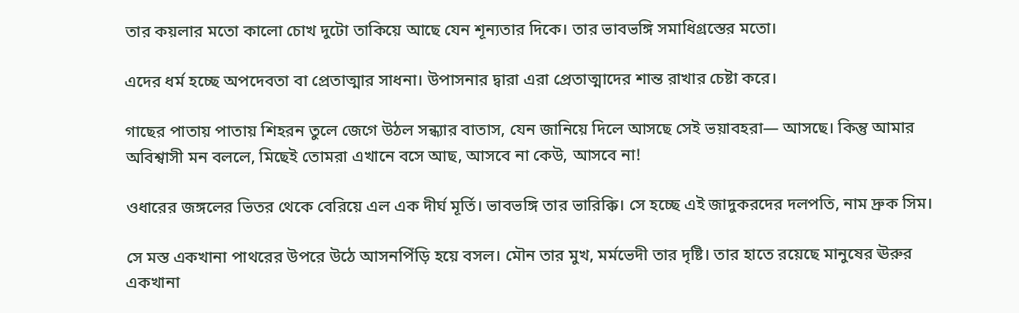তার কয়লার মতো কালো চোখ দুটো তাকিয়ে আছে যেন শূন্যতার দিকে। তার ভাবভঙ্গি সমাধিগ্রস্তের মতো।

এদের ধর্ম হচ্ছে অপদেবতা বা প্রেতাত্মার সাধনা। উপাসনার দ্বারা এরা প্রেতাত্মাদের শান্ত রাখার চেষ্টা করে।

গাছের পাতায় পাতায় শিহরন তুলে জেগে উঠল সন্ধ্যার বাতাস, যেন জানিয়ে দিলে আসছে সেই ভয়াবহরা— আসছে। কিন্তু আমার অবিশ্বাসী মন বললে, মিছেই তোমরা এখানে বসে আছ, আসবে না কেউ, আসবে না!

ওধারের জঙ্গলের ভিতর থেকে বেরিয়ে এল এক দীর্ঘ মূর্তি। ভাবভঙ্গি তার ভারিক্কি। সে হচ্ছে এই জাদুকরদের দলপতি, নাম দ্রুক সিম।

সে মস্ত একখানা পাথরের উপরে উঠে আসনপিঁড়ি হয়ে বসল। মৌন তার মুখ, মর্মভেদী তার দৃষ্টি। তার হাতে রয়েছে মানুষের ঊরুর একখানা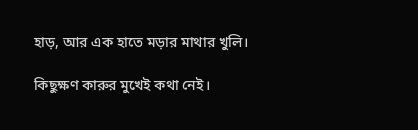হাড়, আর এক হাতে মড়ার মাথার খুলি।

কিছুক্ষণ কারুর মুখেই কথা নেই।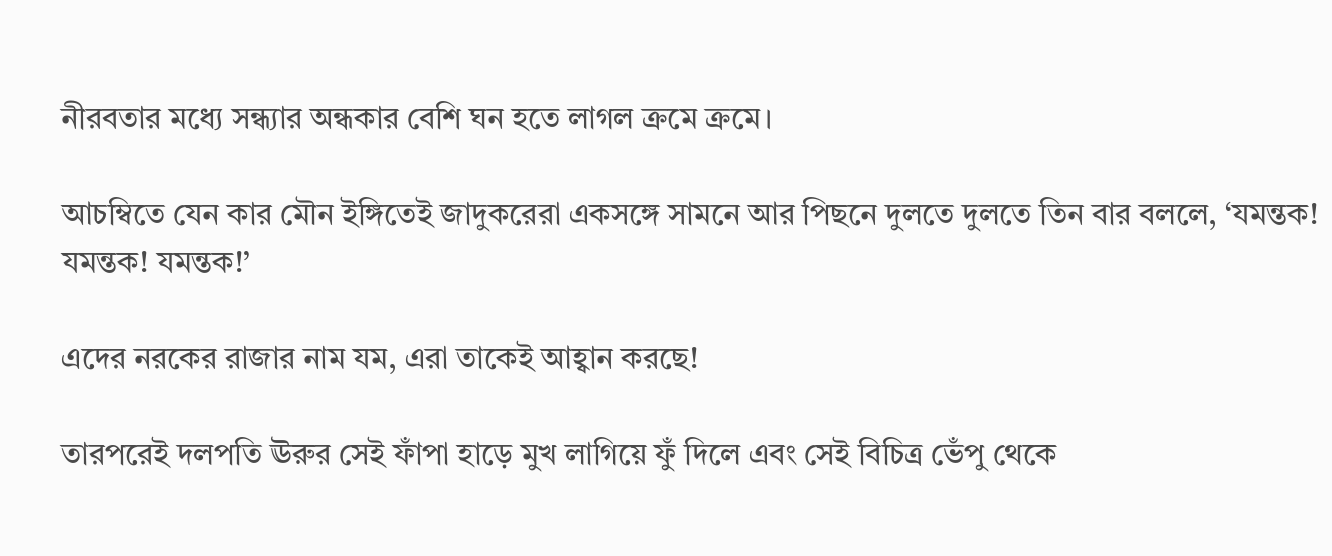নীরবতার মধ্যে সন্ধ্যার অন্ধকার বেশি ঘন হতে লাগল ক্রমে ক্রমে।

আচম্বিতে যেন কার মৌন ইঙ্গিতেই জাদুকরেরা একসঙ্গে সামনে আর পিছনে দুলতে দুলতে তিন বার বললে, ‘যমন্তক! যমন্তক! যমন্তক!’

এদের নরকের রাজার নাম যম, এরা তাকেই আহ্বান করছে!

তারপরেই দলপতি ঊরুর সেই ফাঁপা হাড়ে মুখ লাগিয়ে ফুঁ দিলে এবং সেই বিচিত্র ভেঁপু থেকে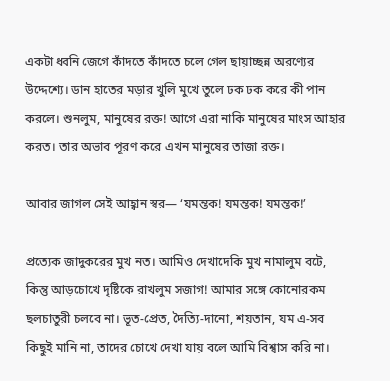একটা ধ্বনি জেগে কাঁদতে কাঁদতে চলে গেল ছায়াচ্ছন্ন অরণ্যের উদ্দেশ্যে। ডান হাতের মড়ার খুলি মুখে তুলে ঢক ঢক করে কী পান করলে। শুনলুম, মানুষের রক্ত! আগে এরা নাকি মানুষের মাংস আহার করত। তার অভাব পূরণ করে এখন মানুষের তাজা রক্ত।

আবার জাগল সেই আহ্বান স্বর— ‘যমন্তক! যমন্তক! যমন্তক!’

প্রত্যেক জাদুকরের মুখ নত। আমিও দেখাদেকি মুখ নামালুম বটে, কিন্তু আড়চোখে দৃষ্টিকে রাখলুম সজাগ! আমার সঙ্গে কোনোরকম ছলচাতুরী চলবে না। ভূত-প্রেত, দৈত্যি-দানো, শয়তান, যম এ-সব কিছুই মানি না, তাদের চোখে দেখা যায় বলে আমি বিশ্বাস করি না।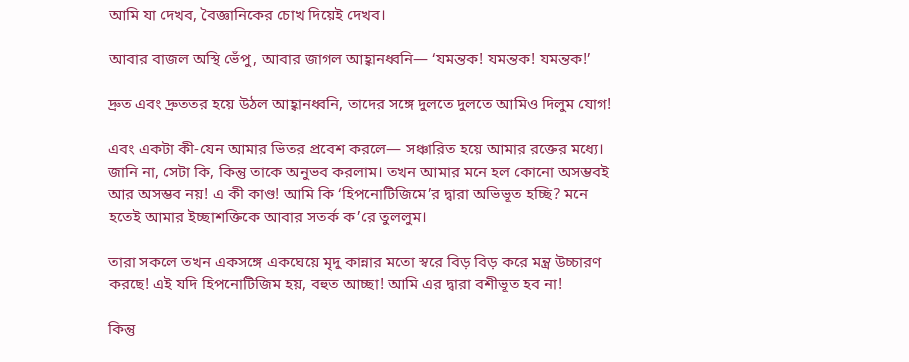আমি যা দেখব, বৈজ্ঞানিকের চোখ দিয়েই দেখব।

আবার বাজল অস্থি ভেঁপু, আবার জাগল আহ্বানধ্বনি— ‘যমন্তক! যমন্তক! যমন্তক!’

দ্রুত এবং দ্রুততর হয়ে উঠল আহ্বানধ্বনি, তাদের সঙ্গে দুলতে দুলতে আমিও দিলুম যোগ!

এবং একটা কী-যেন আমার ভিতর প্রবেশ করলে— সঞ্চারিত হয়ে আমার রক্তের মধ্যে। জানি না, সেটা কি, কিন্তু তাকে অনুভব করলাম। তখন আমার মনে হল কোনো অসম্ভবই আর অসম্ভব নয়! এ কী কাণ্ড! আমি কি ‘হিপনোটিজিমে’র দ্বারা অভিভূত হচ্ছি? মনে হতেই আমার ইচ্ছাশক্তিকে আবার সতর্ক ক’রে তুললুম।

তারা সকলে তখন একসঙ্গে একঘেয়ে মৃদু কান্নার মতো স্বরে বিড় বিড় করে মন্ত্র উচ্চারণ করছে! এই যদি হিপনোটিজিম হয়, বহুত আচ্ছা! আমি এর দ্বারা বশীভূত হব না!

কিন্তু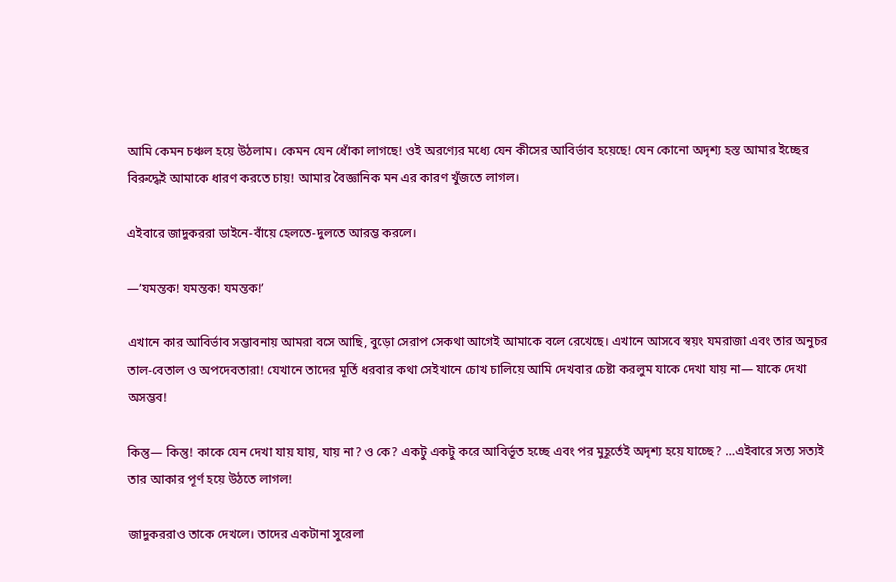আমি কেমন চঞ্চল হয়ে উঠলাম। কেমন যেন ধোঁকা লাগছে! ওই অরণ্যের মধ্যে যেন কীসের আবির্ভাব হয়েছে! যেন কোনো অদৃশ্য হস্ত আমার ইচ্ছের বিরুদ্ধেই আমাকে ধারণ করতে চায়! আমার বৈজ্ঞানিক মন এর কারণ খুঁজতে লাগল।

এইবারে জাদুকররা ডাইনে-বাঁয়ে হেলতে-দুলতে আরম্ভ করলে।

—’যমন্তক! যমন্তক! যমন্তক!’

এখানে কার আবির্ভাব সম্ভাবনায় আমরা বসে আছি, বুড়ো সেরাপ সেকথা আগেই আমাকে বলে রেখেছে। এখানে আসবে স্বয়ং যমরাজা এবং তার অনুচর তাল-বেতাল ও অপদেবতারা! যেখানে তাদের মূর্তি ধরবার কথা সেইখানে চোখ চালিয়ে আমি দেখবার চেষ্টা করলুম যাকে দেখা যায় না— যাকে দেখা অসম্ভব!

কিন্তু— কিন্তু! কাকে যেন দেখা যায় যায়, যায় না? ও কে? একটু একটু করে আবির্ভূত হচ্ছে এবং পর মুহূর্তেই অদৃশ্য হয়ে যাচ্ছে? …এইবারে সত্য সত্যই তার আকার পূর্ণ হয়ে উঠতে লাগল!

জাদুকররাও তাকে দেখলে। তাদের একটানা সুরেলা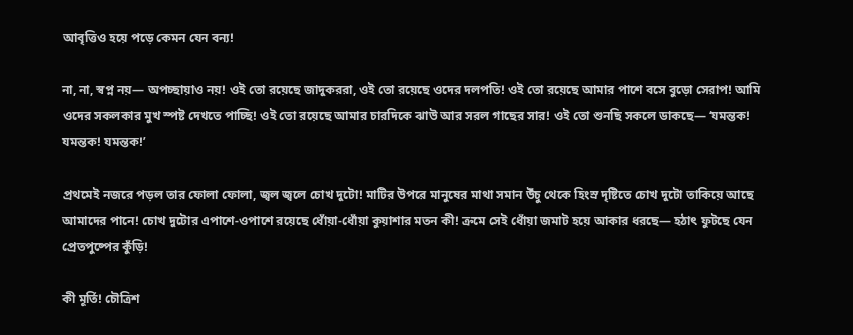আবৃত্তিও হয়ে পড়ে কেমন যেন বন্য!

না, না, স্বপ্ন নয়— অপচ্ছায়াও নয়! ওই তো রয়েছে জাদুকররা, ওই তো রয়েছে ওদের দলপতি! ওই তো রয়েছে আমার পাশে বসে বুড়ো সেরাপ! আমি ওদের সকলকার মুখ স্পষ্ট দেখতে পাচ্ছি! ওই তো রয়েছে আমার চারদিকে ঝাউ আর সরল গাছের সার! ওই তো শুনছি সকলে ডাকছে— ‘যমন্তক! যমন্তক! যমন্তক!’

প্রথমেই নজরে পড়ল তার ফোলা ফোলা, জ্বল জ্বলে চোখ দুটো! মাটির উপরে মানুষের মাথা সমান উঁচু থেকে হিংস্র দৃষ্টিতে চোখ দুটো তাকিয়ে আছে আমাদের পানে! চোখ দুটোর এপাশে-ওপাশে রয়েছে ধোঁয়া-ধোঁয়া কুয়াশার মতন কী! ক্রমে সেই ধোঁয়া জমাট হয়ে আকার ধরছে— হঠাৎ ফুটছে যেন প্রেতপুষ্পের কুঁড়ি!

কী মূর্তি! চৌত্রিশ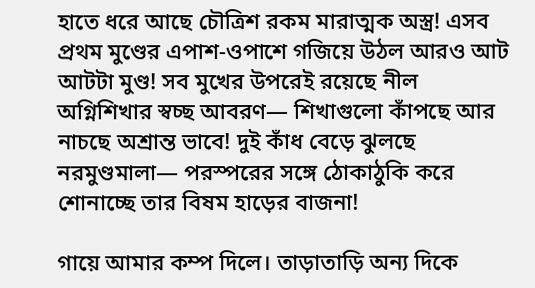হাতে ধরে আছে চৌত্রিশ রকম মারাত্মক অস্ত্র! এসব প্রথম মুণ্ডের এপাশ-ওপাশে গজিয়ে উঠল আরও আট আটটা মুণ্ড! সব মুখের উপরেই রয়েছে নীল অগ্নিশিখার স্বচ্ছ আবরণ— শিখাগুলো কাঁপছে আর নাচছে অশ্রান্ত ভাবে! দুই কাঁধ বেড়ে ঝুলছে নরমুণ্ডমালা— পরস্পরের সঙ্গে ঠোকাঠুকি করে শোনাচ্ছে তার বিষম হাড়ের বাজনা!

গায়ে আমার কম্প দিলে। তাড়াতাড়ি অন্য দিকে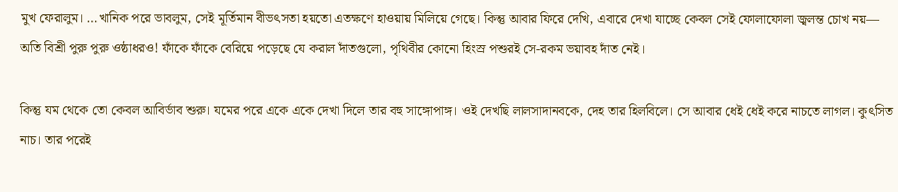মুখ ফেরালুম। …খানিক পরে ভাবলুম, সেই মূর্তিমান বীভৎসতা হয়তো এতক্ষণে হাওয়ায় মিলিয়ে গেছে। কিন্তু আবার ফিরে দেখি, এবারে দেখা যাচ্ছে কেবল সেই ফোলাফোলা জ্বলন্ত চোখ নয়— অতি বিশ্রী পুরু পুরু ওষ্ঠাধরও! ফাঁকে ফাঁকে বেরিয়ে পড়েছে যে করাল দাঁতগুলো, পৃথিবীর কোনো হিংস্র পশুরই সে-রকম ভয়াবহ দাঁত নেই।

কিন্তু যম থেকে তো কেবল আবির্ভাব শুরু। যমের পরে একে একে দেখা দিলে তার বহু সাঙ্গোপাঙ্গ। ওই দেখছি লালসাদানবকে, দেহ তার হিলবিলে। সে আবার ধেই ধেই করে নাচতে লাগল। কুৎসিত নাচ। তার পরেই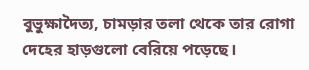বুভুক্ষাদৈত্য, চামড়ার তলা থেকে তার রোগা দেহের হাড়গুলো বেরিয়ে পড়েছে।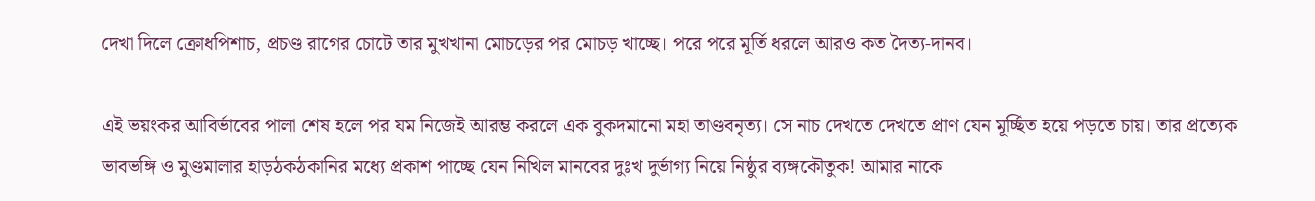দেখা দিলে ক্রোধপিশাচ, প্রচণ্ড রাগের চোটে তার মুখখানা মোচড়ের পর মোচড় খাচ্ছে। পরে পরে মূর্তি ধরলে আরও কত দৈত্য-দানব।

এই ভয়ংকর আবির্ভাবের পালা শেষ হলে পর যম নিজেই আরম্ভ করলে এক বুকদমানো মহা তাণ্ডবনৃত্য। সে নাচ দেখতে দেখতে প্রাণ যেন মূর্চ্ছিত হয়ে পড়তে চায়। তার প্রত্যেক ভাবভঙ্গি ও মুণ্ডমালার হাড়ঠকঠকানির মধ্যে প্রকাশ পাচ্ছে যেন নিখিল মানবের দুঃখ দুর্ভাগ্য নিয়ে নিষ্ঠুর ব্যঙ্গকৌতুক! আমার নাকে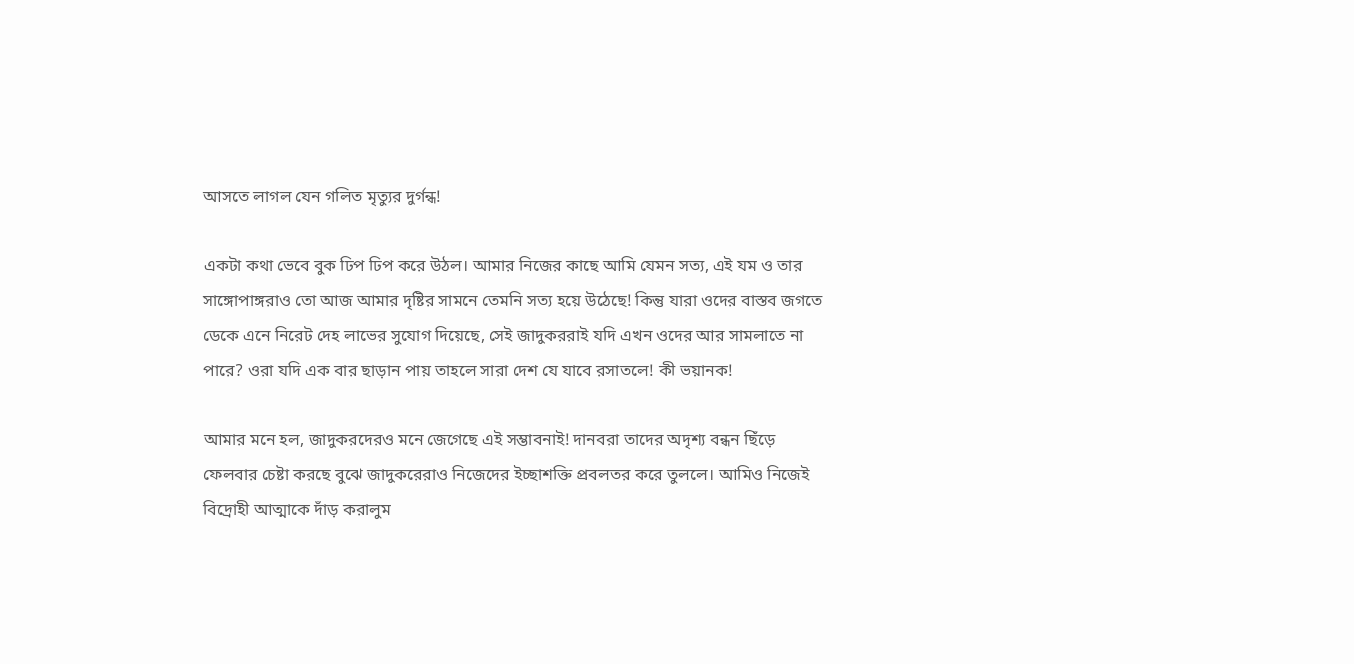আসতে লাগল যেন গলিত মৃত্যুর দুর্গন্ধ!

একটা কথা ভেবে বুক ঢিপ ঢিপ করে উঠল। আমার নিজের কাছে আমি যেমন সত্য, এই যম ও তার সাঙ্গোপাঙ্গরাও তো আজ আমার দৃষ্টির সামনে তেমনি সত্য হয়ে উঠেছে! কিন্তু যারা ওদের বাস্তব জগতে ডেকে এনে নিরেট দেহ লাভের সুযোগ দিয়েছে, সেই জাদুকররাই যদি এখন ওদের আর সামলাতে না পারে? ওরা যদি এক বার ছাড়ান পায় তাহলে সারা দেশ যে যাবে রসাতলে! কী ভয়ানক!

আমার মনে হল, জাদুকরদেরও মনে জেগেছে এই সম্ভাবনাই! দানবরা তাদের অদৃশ্য বন্ধন ছিঁড়ে ফেলবার চেষ্টা করছে বুঝে জাদুকরেরাও নিজেদের ইচ্ছাশক্তি প্রবলতর করে তুললে। আমিও নিজেই বিদ্রোহী আত্মাকে দাঁড় করালুম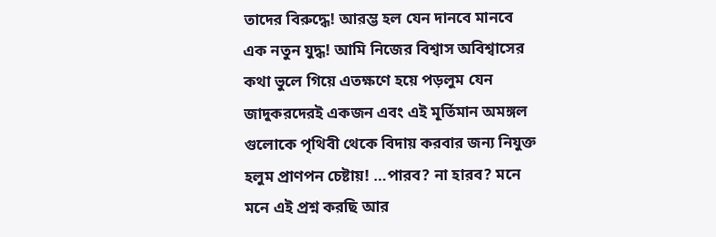তাদের বিরুদ্ধে! আরম্ভ হল যেন দানবে মানবে এক নতুন যুদ্ধ! আমি নিজের বিশ্বাস অবিশ্বাসের কথা ভুলে গিয়ে এতক্ষণে হয়ে পড়লুম যেন জাদুকরদেরই একজন এবং এই মূর্তিমান অমঙ্গল গুলোকে পৃথিবী থেকে বিদায় করবার জন্য নিযুক্ত হলুম প্রাণপন চেষ্টায়! …পারব? না হারব? মনে মনে এই প্রশ্ন করছি আর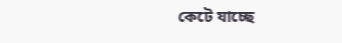কেটে যাচ্ছে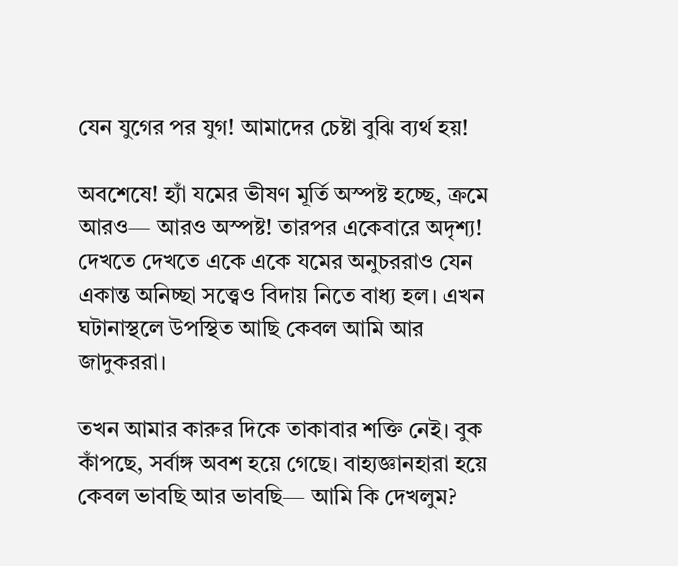যেন যুগের পর যুগ! আমাদের চেষ্টা বুঝি ব্যর্থ হয়!

অবশেষে! হ্যাঁ যমের ভীষণ মূর্তি অস্পষ্ট হচ্ছে, ক্রমে আরও— আরও অস্পষ্ট! তারপর একেবারে অদৃশ্য! দেখতে দেখতে একে একে যমের অনুচররাও যেন একান্ত অনিচ্ছা সত্ত্বেও বিদায় নিতে বাধ্য হল। এখন ঘটানাস্থলে উপস্থিত আছি কেবল আমি আর জাদুকররা।

তখন আমার কারুর দিকে তাকাবার শক্তি নেই। বুক কাঁপছে, সর্বাঙ্গ অবশ হয়ে গেছে। বাহ্যজ্ঞানহারা হয়ে কেবল ভাবছি আর ভাবছি— আমি কি দেখলুম?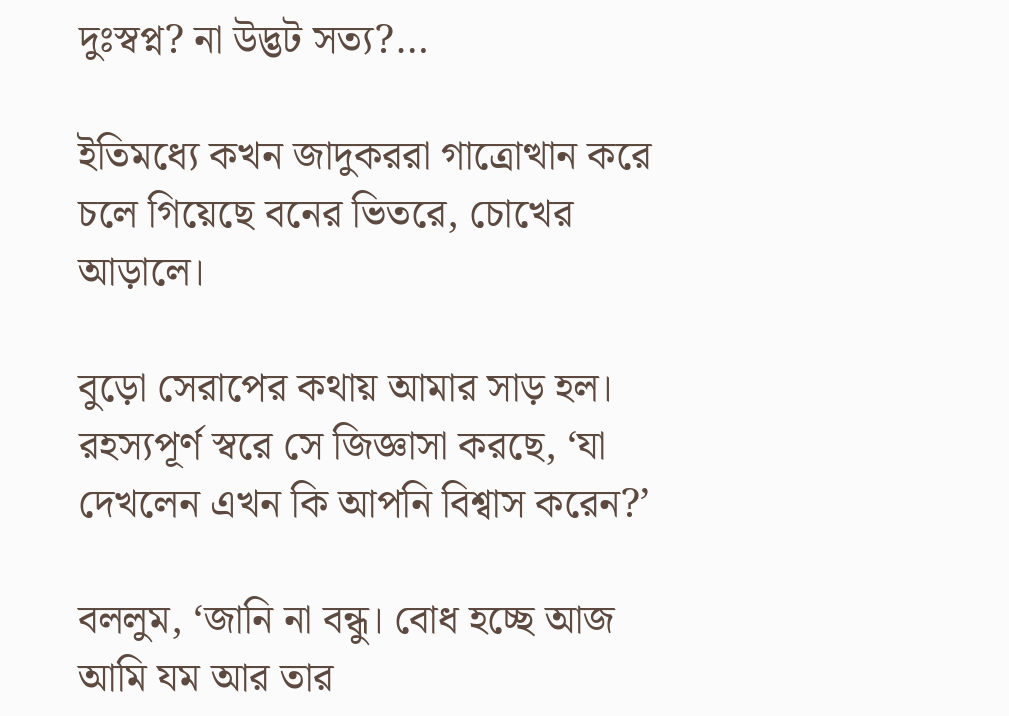দুঃস্বপ্ন? না উদ্ভট সত্য?…

ইতিমধ্যে কখন জাদুকররা গাত্রোত্থান করে চলে গিয়েছে বনের ভিতরে, চোখের আড়ালে।

বুড়ো সেরাপের কথায় আমার সাড় হল। রহস্যপূর্ণ স্বরে সে জিজ্ঞাসা করছে, ‘যা দেখলেন এখন কি আপনি বিশ্বাস করেন?’

বললুম, ‘জানি না বন্ধু। বোধ হচ্ছে আজ আমি যম আর তার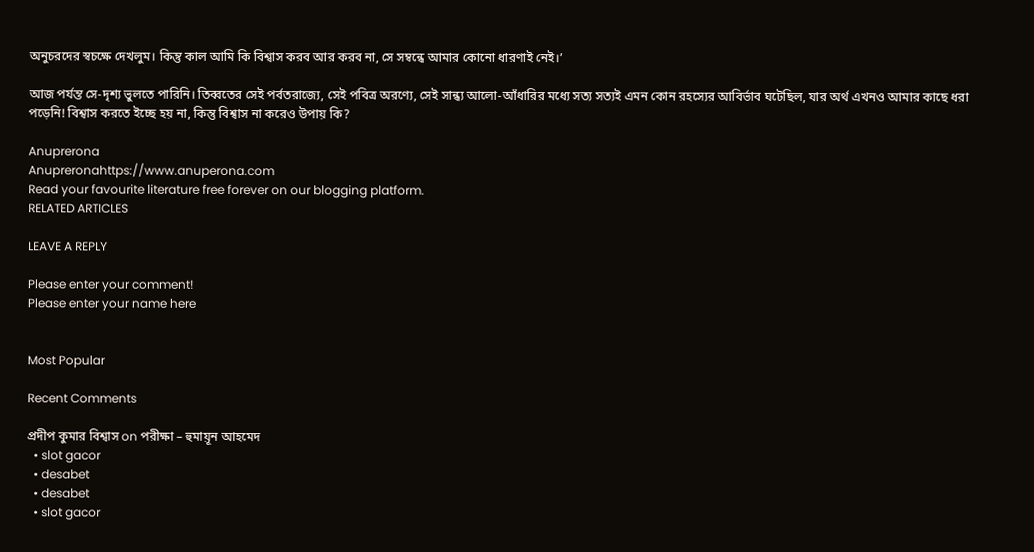অনুচরদের স্বচক্ষে দেখলুম। কিন্তু কাল আমি কি বিশ্বাস করব আর করব না, সে সম্বন্ধে আমার কোনো ধারণাই নেই।’

আজ পর্যন্ত সে-দৃশ্য ভুলতে পারিনি। তিব্বতের সেই পর্বতরাজ্যে, সেই পবিত্র অরণ্যে, সেই সান্ধ্য আলো-আঁধারির মধ্যে সত্য সত্যই এমন কোন রহস্যের আবির্ভাব ঘটেছিল, যার অর্থ এখনও আমার কাছে ধরা পড়েনি! বিশ্বাস করতে ইচ্ছে হয় না, কিন্তু বিশ্বাস না করেও উপায় কি?

Anuprerona
Anupreronahttps://www.anuperona.com
Read your favourite literature free forever on our blogging platform.
RELATED ARTICLES

LEAVE A REPLY

Please enter your comment!
Please enter your name here


Most Popular

Recent Comments

প্রদীপ কুমার বিশ্বাস on পরীক্ষা – হুমায়ূন আহমেদ
  • slot gacor
  • desabet
  • desabet
  • slot gacor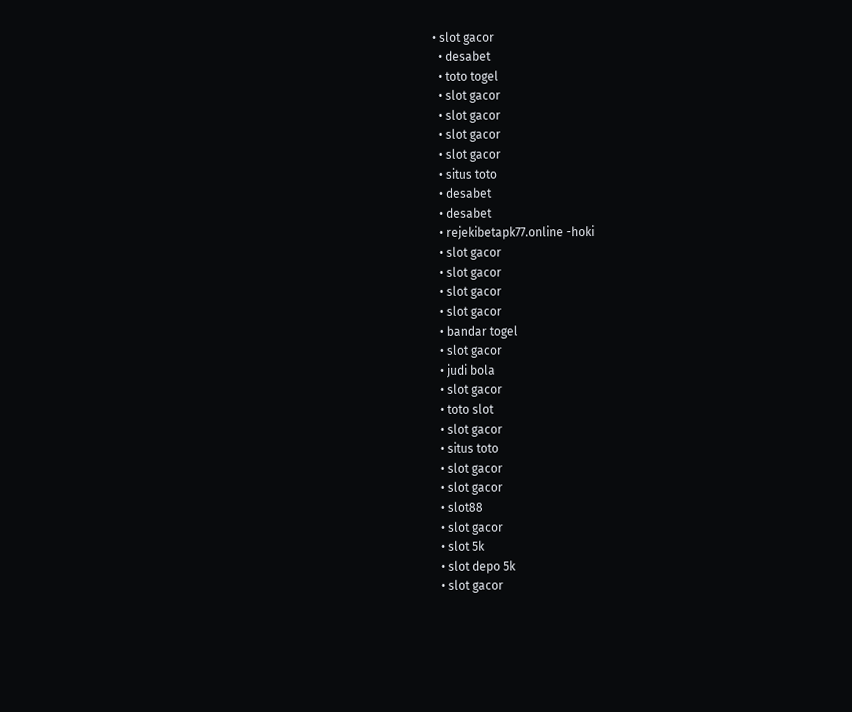• slot gacor
  • desabet
  • toto togel
  • slot gacor
  • slot gacor
  • slot gacor
  • slot gacor
  • situs toto
  • desabet
  • desabet
  • rejekibetapk77.online -hoki
  • slot gacor
  • slot gacor
  • slot gacor
  • slot gacor
  • bandar togel
  • slot gacor
  • judi bola
  • slot gacor
  • toto slot
  • slot gacor
  • situs toto
  • slot gacor
  • slot gacor
  • slot88
  • slot gacor
  • slot 5k
  • slot depo 5k
  • slot gacor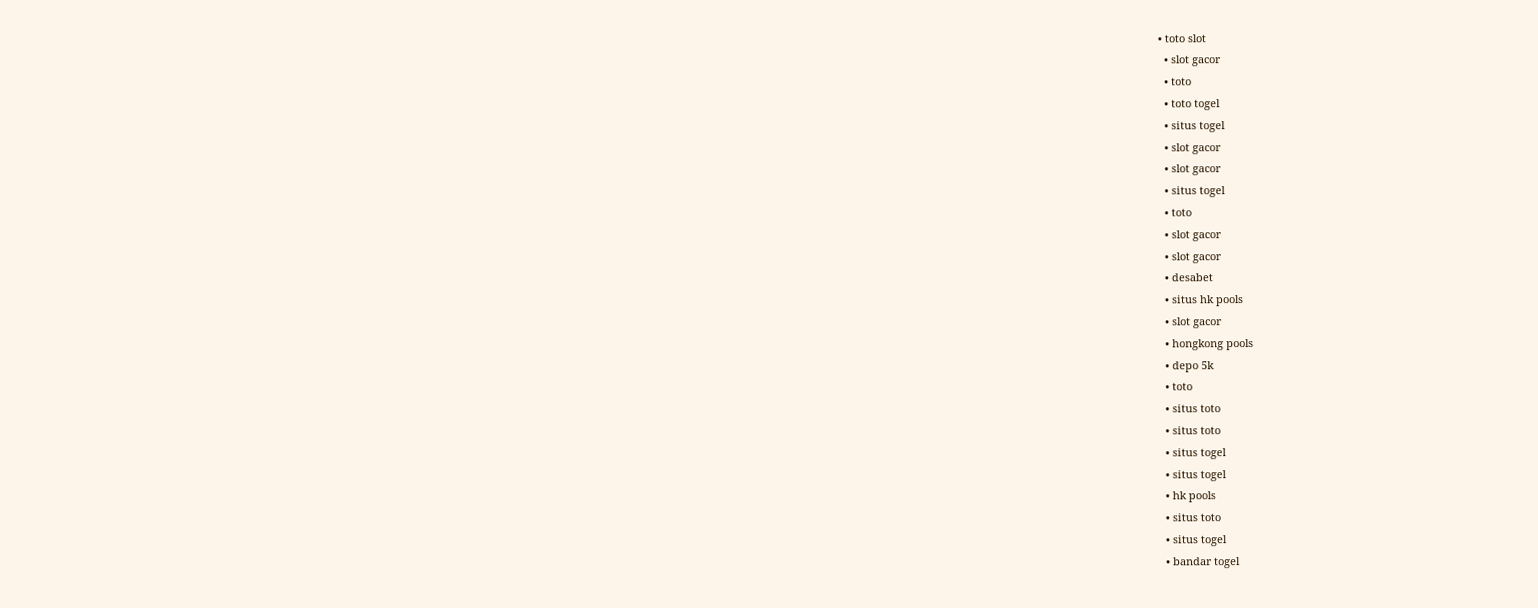• toto slot
  • slot gacor
  • toto
  • toto togel
  • situs togel
  • slot gacor
  • slot gacor
  • situs togel
  • toto
  • slot gacor
  • slot gacor
  • desabet
  • situs hk pools
  • slot gacor
  • hongkong pools
  • depo 5k
  • toto
  • situs toto
  • situs toto
  • situs togel
  • situs togel
  • hk pools
  • situs toto
  • situs togel
  • bandar togel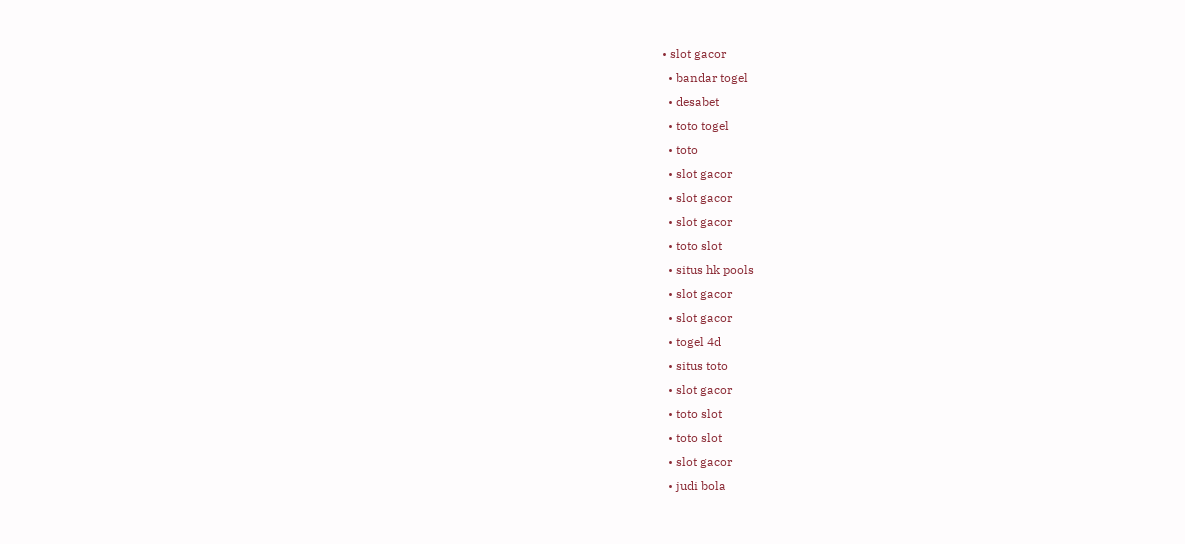• slot gacor
  • bandar togel
  • desabet
  • toto togel
  • toto
  • slot gacor
  • slot gacor
  • slot gacor
  • toto slot
  • situs hk pools
  • slot gacor
  • slot gacor
  • togel 4d
  • situs toto
  • slot gacor
  • toto slot
  • toto slot
  • slot gacor
  • judi bola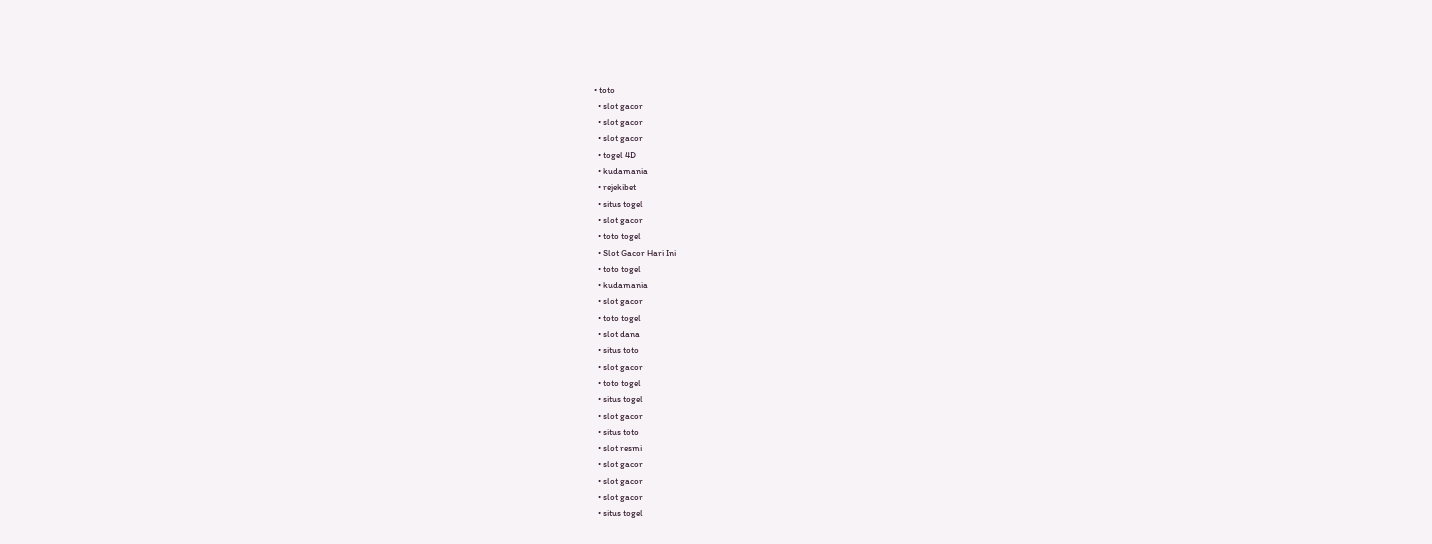• toto
  • slot gacor
  • slot gacor
  • slot gacor
  • togel 4D
  • kudamania
  • rejekibet
  • situs togel
  • slot gacor
  • toto togel
  • Slot Gacor Hari Ini
  • toto togel
  • kudamania
  • slot gacor
  • toto togel
  • slot dana
  • situs toto
  • slot gacor
  • toto togel
  • situs togel
  • slot gacor
  • situs toto
  • slot resmi
  • slot gacor
  • slot gacor
  • slot gacor
  • situs togel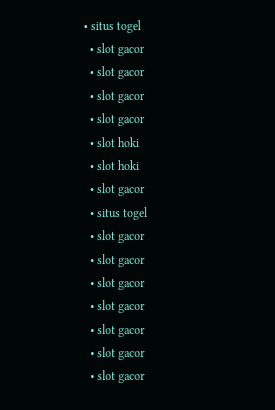• situs togel
  • slot gacor
  • slot gacor
  • slot gacor
  • slot gacor
  • slot hoki
  • slot hoki
  • slot gacor
  • situs togel
  • slot gacor
  • slot gacor
  • slot gacor
  • slot gacor
  • slot gacor
  • slot gacor
  • slot gacor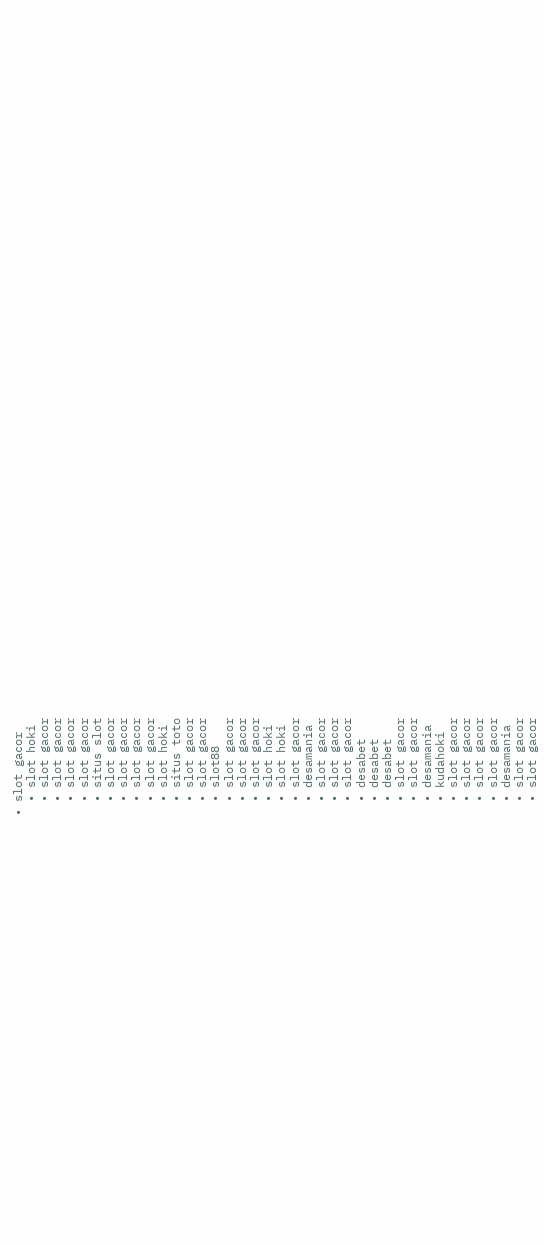• slot gacor
  • slot hoki
  • slot gacor
  • slot gacor
  • slot gacor
  • slot gacor
  • situs slot
  • slot gacor
  • slot gacor
  • slot gacor
  • slot gacor
  • slot hoki
  • situs toto
  • slot gacor
  • slot gacor
  • slot88
  • slot gacor
  • slot gacor
  • slot gacor
  • slot hoki
  • slot hoki
  • slot gacor
  • desamania
  • slot gacor
  • slot gacor
  • slot gacor
  • desabet
  • desabet
  • desabet
  • slot gacor
  • slot gacor
  • desamania
  • kudahoki
  • slot gacor
  • slot gacor
  • slot gacor
  • slot gacor
  • desamania
  • slot gacor
  • slot gacor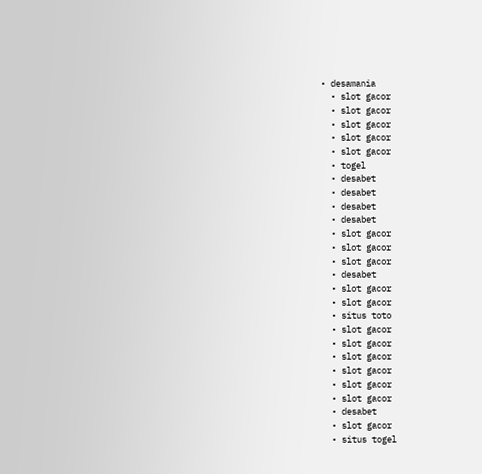• desamania
  • slot gacor
  • slot gacor
  • slot gacor
  • slot gacor
  • slot gacor
  • togel
  • desabet
  • desabet
  • desabet
  • desabet
  • slot gacor
  • slot gacor
  • slot gacor
  • desabet
  • slot gacor
  • slot gacor
  • situs toto
  • slot gacor
  • slot gacor
  • slot gacor
  • slot gacor
  • slot gacor
  • slot gacor
  • desabet
  • slot gacor
  • situs togel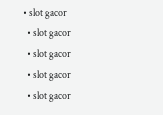• slot gacor
  • slot gacor
  • slot gacor
  • slot gacor
  • slot gacor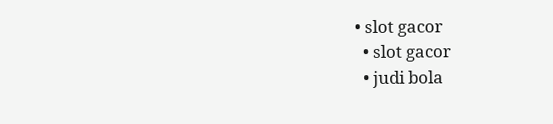• slot gacor
  • slot gacor
  • judi bola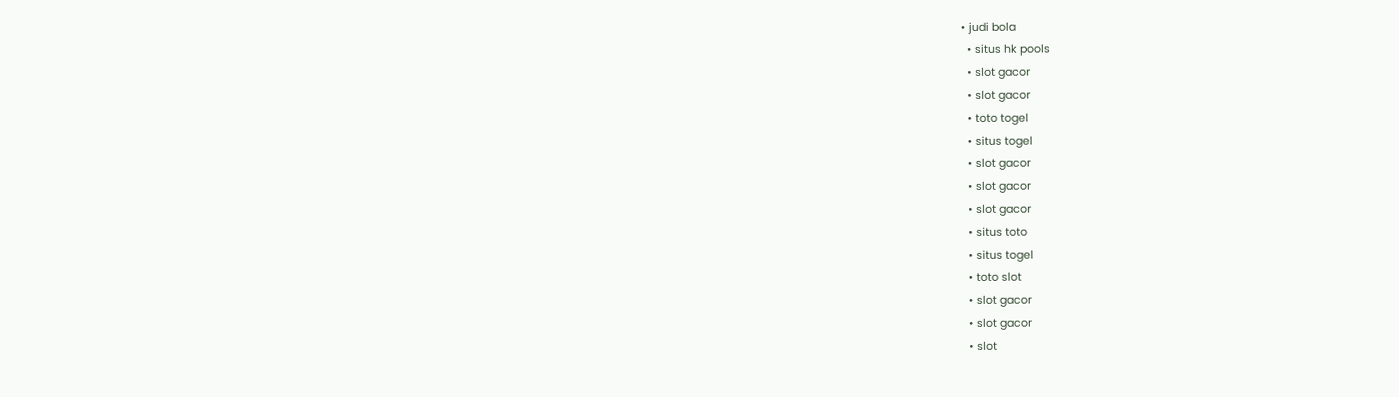• judi bola
  • situs hk pools
  • slot gacor
  • slot gacor
  • toto togel
  • situs togel
  • slot gacor
  • slot gacor
  • slot gacor
  • situs toto
  • situs togel
  • toto slot
  • slot gacor
  • slot gacor
  • slot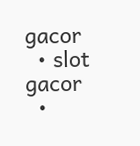gacor
  • slot gacor
  •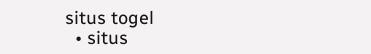situs togel
  • situs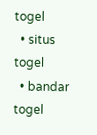togel
  • situs togel
  • bandar togel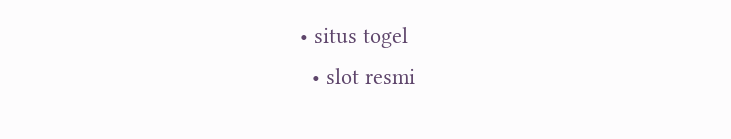• situs togel
  • slot resmi